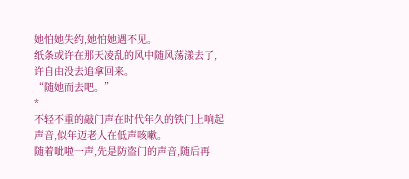她怕她失约,她怕她遇不见。
纸条或许在那天凌乱的风中随风荡漾去了,许自由没去追拿回来。
“随她而去吧。”
*
不轻不重的敲门声在时代年久的铁门上响起声音,似年迈老人在低声咳嗽。
随着呲啦一声,先是防盗门的声音,随后再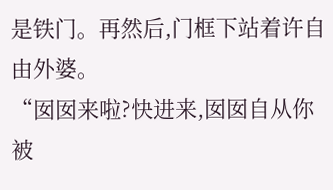是铁门。再然后,门框下站着许自由外婆。
“囡囡来啦?快进来,囡囡自从你被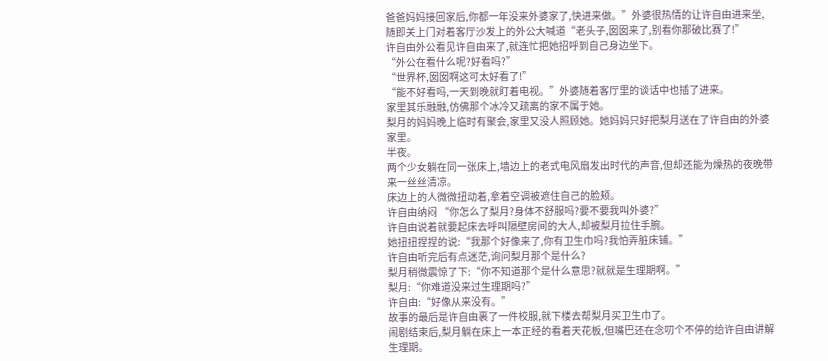爸爸妈妈接回家后,你都一年没来外婆家了,快进来做。”外婆很热情的让许自由进来坐,随即关上门对着客厅沙发上的外公大喊道“老头子,囡囡来了,别看你那破比赛了!”
许自由外公看见许自由来了,就连忙把她招呼到自己身边坐下。
“外公在看什么呢?好看吗?”
“世界杯,囡囡啊这可太好看了!”
“能不好看吗,一天到晚就盯着电视。”外婆随着客厅里的谈话中也插了进来。
家里其乐融融,仿佛那个冰冷又疏离的家不属于她。
梨月的妈妈晚上临时有聚会,家里又没人照顾她。她妈妈只好把梨月送在了许自由的外婆家里。
半夜。
两个少女躺在同一张床上,墙边上的老式电风扇发出时代的声音,但却还能为燥热的夜晚带来一丝丝清凉。
床边上的人微微扭动着,拿着空调被遮住自己的脸颊。
许自由纳闷 “你怎么了梨月?身体不舒服吗?要不要我叫外婆?”
许自由说着就要起床去呼叫隔壁房间的大人,却被梨月拉住手腕。
她扭扭捏捏的说:“我那个好像来了,你有卫生巾吗?我怕弄脏床铺。”
许自由听完后有点迷茫,询问梨月那个是什么?
梨月稍微震惊了下:“你不知道那个是什么意思?就就是生理期啊。”
梨月:“你难道没来过生理期吗?”
许自由:“好像从来没有。”
故事的最后是许自由裹了一件校服,就下楼去帮梨月买卫生巾了。
闹剧结束后,梨月躺在床上一本正经的看着天花板,但嘴巴还在念叨个不停的给许自由讲解生理期。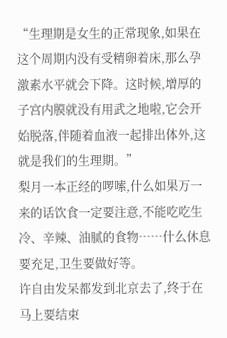“生理期是女生的正常现象,如果在这个周期内没有受精卵着床,那么孕激素水平就会下降。这时候,增厚的子宫内膜就没有用武之地啦,它会开始脱落,伴随着血液一起排出体外,这就是我们的生理期。”
梨月一本正经的啰嗦,什么如果万一来的话饮食一定要注意,不能吃吃生冷、辛辣、油腻的食物……什么休息要充足,卫生要做好等。
许自由发呆都发到北京去了,终于在马上要结束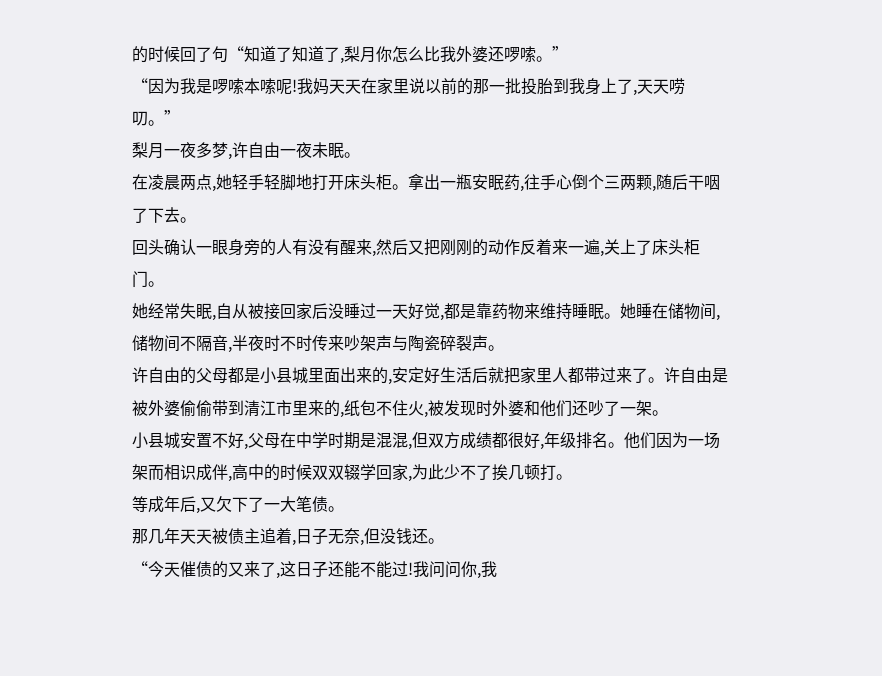的时候回了句“知道了知道了,梨月你怎么比我外婆还啰嗦。”
“因为我是啰嗦本嗦呢!我妈天天在家里说以前的那一批投胎到我身上了,天天唠叨。”
梨月一夜多梦,许自由一夜未眠。
在凌晨两点,她轻手轻脚地打开床头柜。拿出一瓶安眠药,往手心倒个三两颗,随后干咽了下去。
回头确认一眼身旁的人有没有醒来,然后又把刚刚的动作反着来一遍,关上了床头柜门。
她经常失眠,自从被接回家后没睡过一天好觉,都是靠药物来维持睡眠。她睡在储物间,储物间不隔音,半夜时不时传来吵架声与陶瓷碎裂声。
许自由的父母都是小县城里面出来的,安定好生活后就把家里人都带过来了。许自由是被外婆偷偷带到清江市里来的,纸包不住火,被发现时外婆和他们还吵了一架。
小县城安置不好,父母在中学时期是混混,但双方成绩都很好,年级排名。他们因为一场架而相识成伴,高中的时候双双辍学回家,为此少不了挨几顿打。
等成年后,又欠下了一大笔债。
那几年天天被债主追着,日子无奈,但没钱还。
“今天催债的又来了,这日子还能不能过!我问问你,我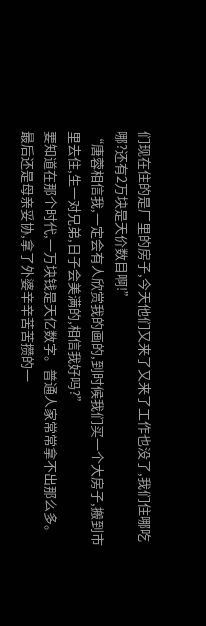们现在住的是厂里的房子,今天他们又来了又来了工作也没了,我们住哪吃哪?还有2万块是天价数目啊!”
“唐蓉相信我,一定会有人欣赏我的画的,到时候我们买一个大房子,搬到市里去住,生一对兄弟,日子会美满的,相信我好吗?”
要知道在那个时代,一万块钱是天亿数字。普通人家常常拿不出那么多。
最后还是母亲妥协,拿了外婆辛辛苦苦攒的一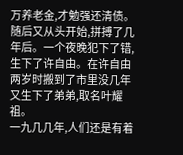万养老金,才勉强还清债。
随后又从头开始,拼搏了几年后。一个夜晚犯下了错,生下了许自由。在许自由两岁时搬到了市里没几年又生下了弟弟,取名叶耀祖。
一九几几年,人们还是有着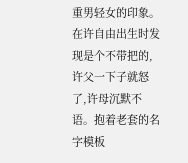重男轻女的印象。在许自由出生时发现是个不带把的,许父一下子就怒了,许母沉默不语。抱着老套的名字模板